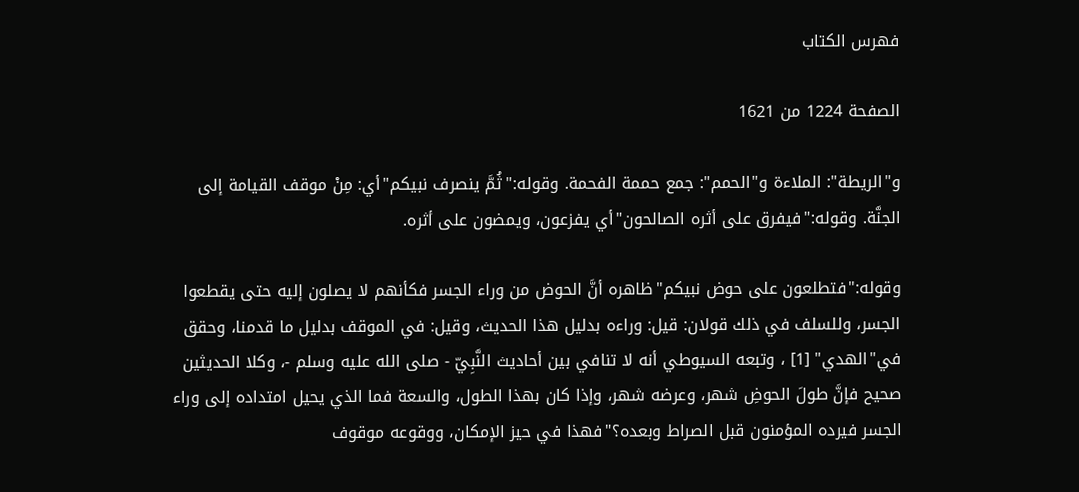فهرس الكتاب

الصفحة 1224 من 1621

و"الريطة": الملاءة و"الحمم": جمع حممة الفحمة. وقوله:"ثُمَّ ينصرف نبيكم"أي: مِنْ موقف القيامة إلى الجنَّة. وقوله:"فيفرق على أثره الصالحون"أي يفزعون، ويمضون على أثره.

وقوله:"فتطلعون على حوض نبيكم"ظاهره أنَّ الحوض من وراء الجسر فكأنهم لا يصلون إليه حتى يقطعوا الجسر، وللسلف في ذلك قولان: قيل: وراءه بدليل هذا الحديث، وقيل: في الموقف بدليل ما قدمنا، وحقق في"الهدي" [1] ، وتبعه السيوطي أنه لا تنافي بين أحاديث النَّبِيّ - صلى الله عليه وسلم -، وكلا الحديثين صحيح فإنَّ طولَ الحوضِ شهر، وعرضه شهر، وإذا كان بهذا الطول، والسعة فما الذي يحيل امتداده إلى وراء الجسر فيرده المؤمنون قبل الصراط وبعده؟"فهذا في حيز الإمكان، ووقوعه موقوف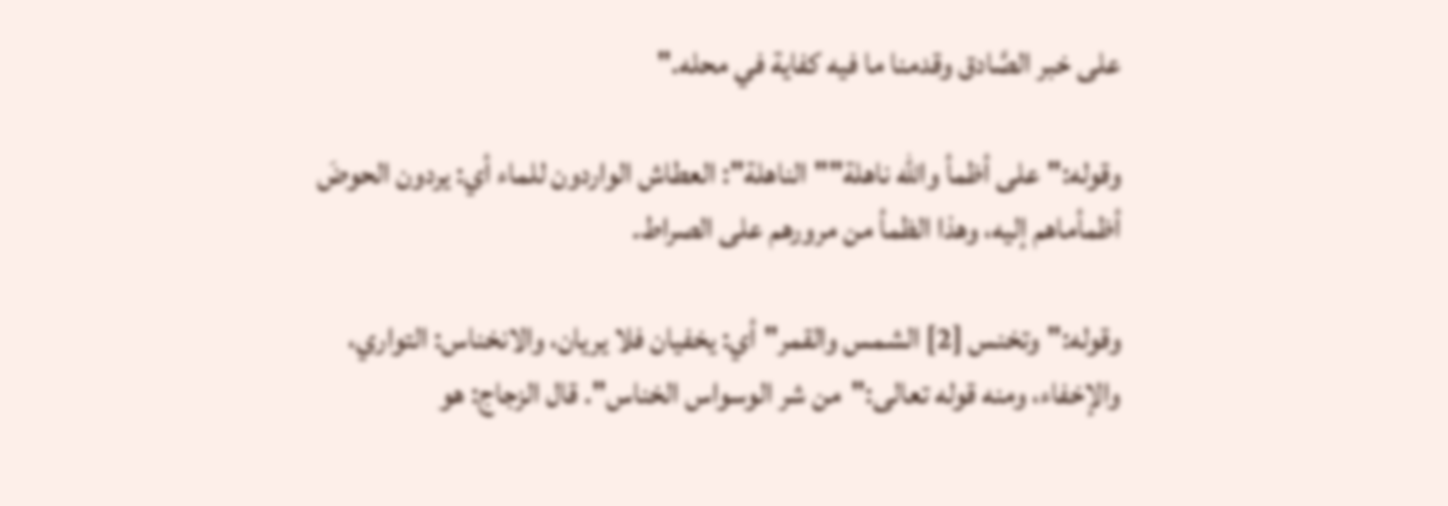على خبر الصَّادق وقدمنا ما فيه كفاية في محله."

وقوله:"على أظمأ والله ناهلة""الناهلة": العطاش الواردون للماء أي: يردون الحوضَ أظمأماهم إليه، وهذا الظمأ من مرورهم على الصراط.

وقوله:"وتخنس [2] الشمس والقمر"أي: يخفيان فلا يريان، والانخناس: التواري، والإخفاء، ومنه قوله تعالى:"من شر الوسواس الخناس". قال الزجاج: هو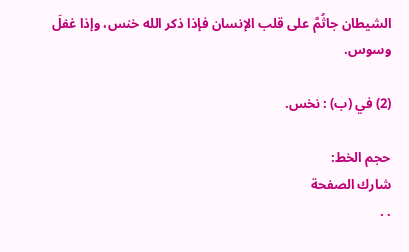الشيطان جاثُمَّ على قلب الإنسان فإذا ذكر الله خنس، وإذا غفلَ وسوس.

(2) في (ب) : نخس.

حجم الخط:
شارك الصفحة
. .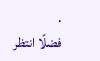.
فضلًا انتظر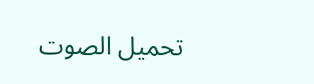تحميل الصوت